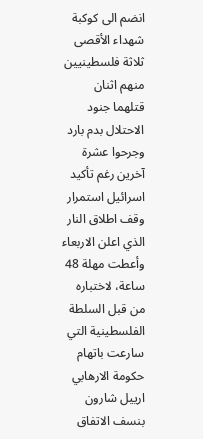انضم الى كوكبة شهداء الأقصى ثلاثة فلسطينيين منهم اثنان قتلهما جنود الاحتلال بدم بارد وجرحوا عشرة آخرين رغم تأكيد اسرائيل استمرار وقف اطلاق النار الذي اعلن الاربعاء وأعطت مهلة 48 ساعة، لاختباره من قبل السلطة الفلسطينية التي سارعت باتهام حكومة الارهابي ارييل شارون بنسف الاتفاق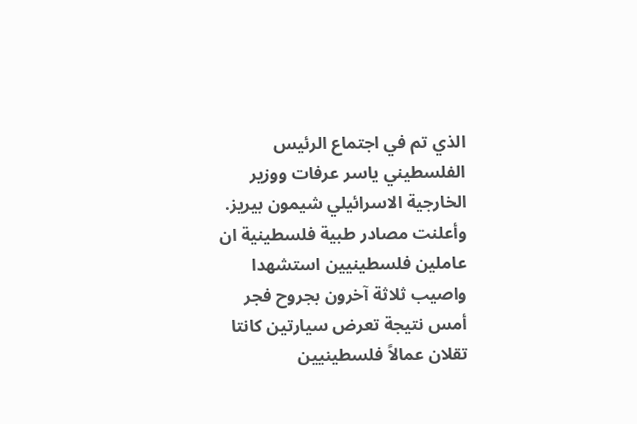الذي تم في اجتماع الرئيس الفلسطيني ياسر عرفات ووزير الخارجية الاسرائيلي شيمون بيريز. وأعلنت مصادر طبية فلسطينية ان عاملين فلسطينيين استشهدا واصيب ثلاثة آخرون بجروح فجر أمس نتيجة تعرض سيارتين كانتا تقلان عمالاً فلسطينيين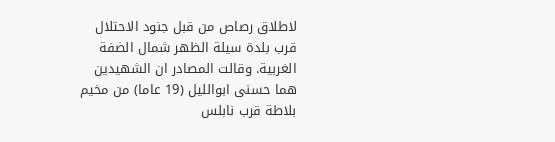لاطلاق رصاص من قبل جنود الاحتلال قرب بلدة سيلة الظهر شمال الضفة الغربية. وقالت المصادر ان الشهيدين هما حسنى ابوالليل (19 عاما) من مخيم بلاطة قرب نابلس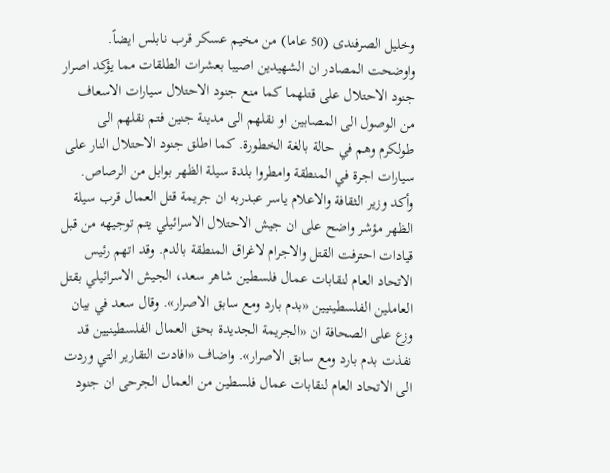وخليل الصرفندى (50 عاما) من مخيم عسكر قرب نابلس ايضاً. واوضحت المصادر ان الشهيدين اصيبا بعشرات الطلقات مما يؤكد اصرار جنود الاحتلال على قتلهما كما منع جنود الاحتلال سيارات الاسعاف من الوصول الى المصابين او نقلهم الى مدينة جنين فتم نقلهم الى طولكرم وهم في حالة بالغة الخطورة. كما اطلق جنود الاحتلال النار على سيارات اجرة في المنطقة وامطروا بلدة سيلة الظهر بوابل من الرصاص. وأكد وزير الثقافة والاعلام ياسر عبدربه ان جريمة قتل العمال قرب سيلة الظهر مؤشر واضح على ان جيش الاحتلال الاسرائيلي يتم توجيهه من قبل قيادات احترفت القتل والاجرام لاغراق المنطقة بالدم. وقد اتهم رئيس الاتحاد العام لنقابات عمال فلسطين شاهر سعد، الجيش الاسرائيلي بقتل العاملين الفلسطينيين «بدم بارد ومع سابق الاصرار». وقال سعد في بيان وزع على الصحافة ان «الجريمة الجديدة بحق العمال الفلسطينيين قد نفذت بدم بارد ومع سابق الاصرار». واضاف «افادت التقارير التي وردت الى الاتحاد العام لنقابات عمال فلسطين من العمال الجرحى ان جنود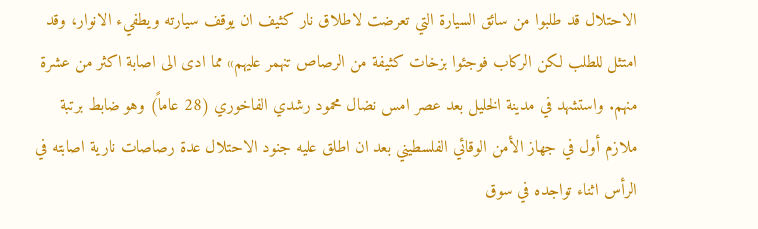الاحتلال قد طلبوا من سائق السيارة التي تعرضت لاطلاق نار كثيف ان يوقف سيارته ويطفيء الانوار، وقد امتثل للطلب لكن الركاب فوجئوا بزخات كثيفة من الرصاص تنهمر عليهم» مما ادى الى اصابة اكثر من عشرة منهم. واستشهد في مدينة الخليل بعد عصر امس نضال محمود رشدي الفاخوري (28 عاماً) وهو ضابط برتبة ملازم أول في جهاز الأمن الوقائي الفلسطيني بعد ان اطلق عليه جنود الاحتلال عدة رصاصات نارية اصابته في الرأس اثناء تواجده في سوق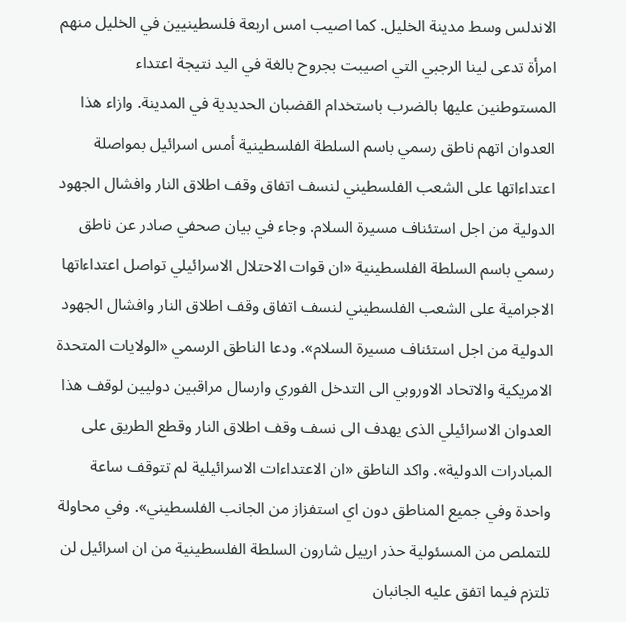الاندلس وسط مدينة الخليل. كما اصيب امس اربعة فلسطينيين في الخليل منهم امرأة تدعى لينا الرجبي التي اصيبت بجروح بالغة في اليد نتيجة اعتداء المستوطنين عليها بالضرب باستخدام القضبان الحديدية في المدينة. وازاء هذا العدوان اتهم ناطق رسمي باسم السلطة الفلسطينية أمس اسرائيل بمواصلة اعتداءاتها على الشعب الفلسطيني لنسف اتفاق وقف اطلاق النار وافشال الجهود الدولية من اجل استئناف مسيرة السلام. وجاء في بيان صحفي صادر عن ناطق رسمي باسم السلطة الفلسطينية «ان قوات الاحتلال الاسرائيلي تواصل اعتداءاتها الاجرامية على الشعب الفلسطيني لنسف اتفاق وقف اطلاق النار وافشال الجهود الدولية من اجل استئناف مسيرة السلام». ودعا الناطق الرسمي «الولايات المتحدة الامريكية والاتحاد الاوروبي الى التدخل الفوري وارسال مراقبين دوليين لوقف هذا العدوان الاسرائيلي الذى يهدف الى نسف وقف اطلاق النار وقطع الطريق على المبادرات الدولية». واكد الناطق «ان الاعتداءات الاسرائيلية لم تتوقف ساعة واحدة وفي جميع المناطق دون اي استفزاز من الجانب الفلسطيني». وفي محاولة للتملص من المسئولية حذر ارييل شارون السلطة الفلسطينية من ان اسرائيل لن تلتزم فيما اتفق عليه الجانبان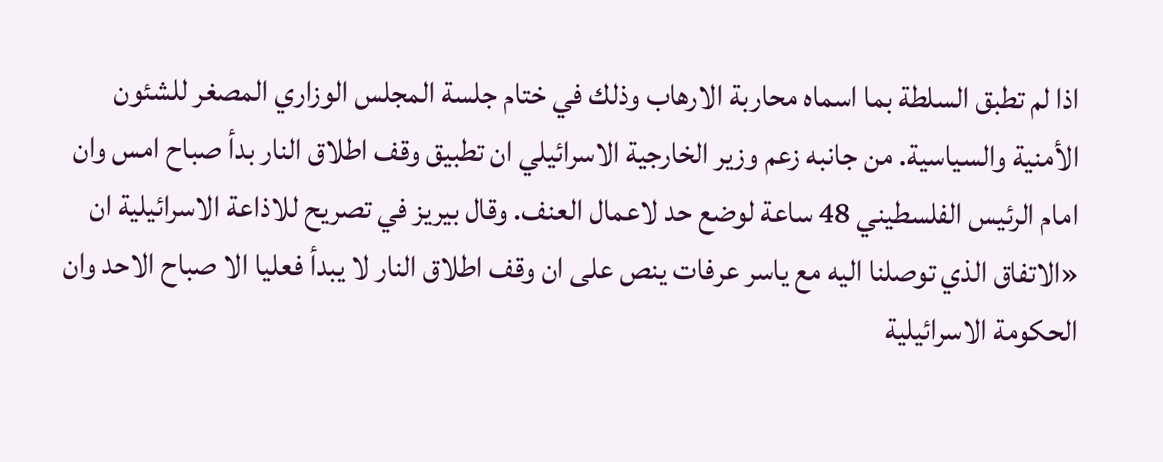اذا لم تطبق السلطة بما اسماه محاربة الارهاب وذلك في ختام جلسة المجلس الوزاري المصغر للشئون الأمنية والسياسية. من جانبه زعم وزير الخارجية الاسرائيلي ان تطبيق وقف اطلاق النار بدأ صباح امس وان امام الرئيس الفلسطيني 48 ساعة لوضع حد لاعمال العنف. وقال بيريز في تصريح للاذاعة الاسرائيلية ان «الاتفاق الذي توصلنا اليه مع ياسر عرفات ينص على ان وقف اطلاق النار لا يبدأ فعليا الا صباح الاحد وان الحكومة الاسرائيلية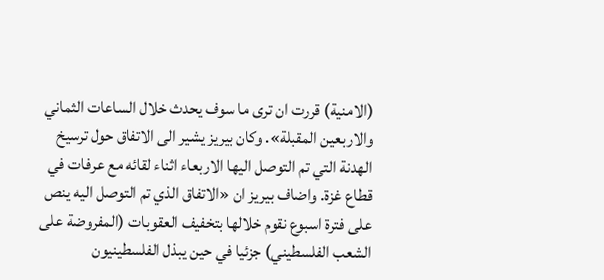(الامنية) قررت ان ترى ما سوف يحدث خلال الساعات الثماني والاربعين المقبلة». وكان بيريز يشير الى الاتفاق حول ترسيخ الهدنة التي تم التوصل اليها الاربعاء اثناء لقائه مع عرفات في قطاع غزة. واضاف بيريز ان «الاتفاق الذي تم التوصل اليه ينص على فترة اسبوع نقوم خلالها بتخفيف العقوبات (المفروضة على الشعب الفلسطيني) جزئيا في حين يبذل الفلسطينيون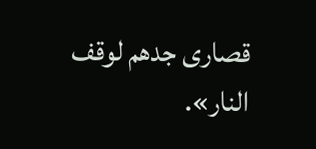قصارى جدهم لوقف النار».